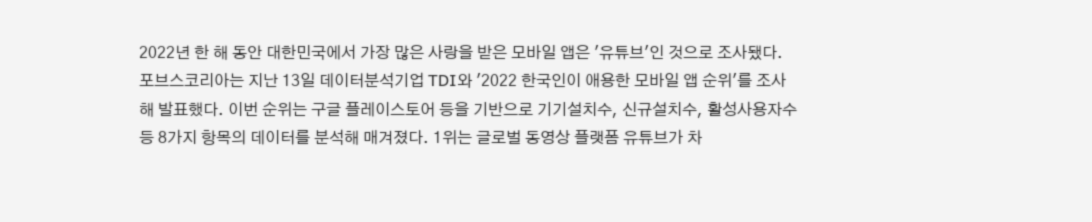2022년 한 해 동안 대한민국에서 가장 많은 사랑을 받은 모바일 앱은 '유튜브'인 것으로 조사됐다. 포브스코리아는 지난 13일 데이터분석기업 TDI와 '2022 한국인이 애용한 모바일 앱 순위'를 조사해 발표했다. 이번 순위는 구글 플레이스토어 등을 기반으로 기기설치수, 신규설치수, 활성사용자수 등 8가지 항목의 데이터를 분석해 매겨졌다. 1위는 글로벌 동영상 플랫폼 유튜브가 차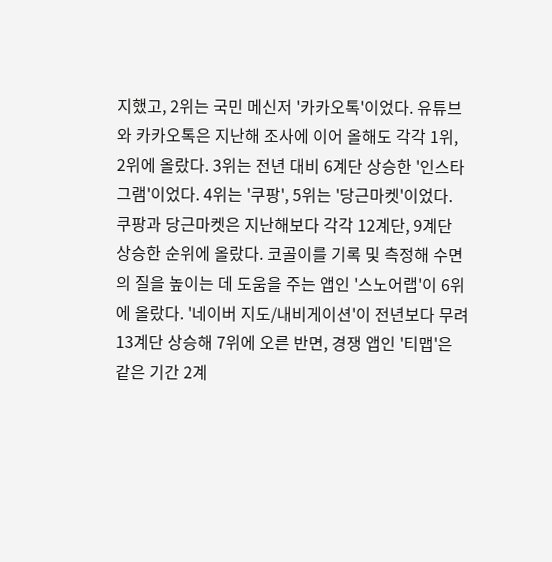지했고, 2위는 국민 메신저 '카카오톡'이었다. 유튜브와 카카오톡은 지난해 조사에 이어 올해도 각각 1위, 2위에 올랐다. 3위는 전년 대비 6계단 상승한 '인스타그램'이었다. 4위는 '쿠팡', 5위는 '당근마켓'이었다. 쿠팡과 당근마켓은 지난해보다 각각 12계단, 9계단 상승한 순위에 올랐다. 코골이를 기록 및 측정해 수면의 질을 높이는 데 도움을 주는 앱인 '스노어랩'이 6위에 올랐다. '네이버 지도/내비게이션'이 전년보다 무려 13계단 상승해 7위에 오른 반면, 경쟁 앱인 '티맵'은 같은 기간 2계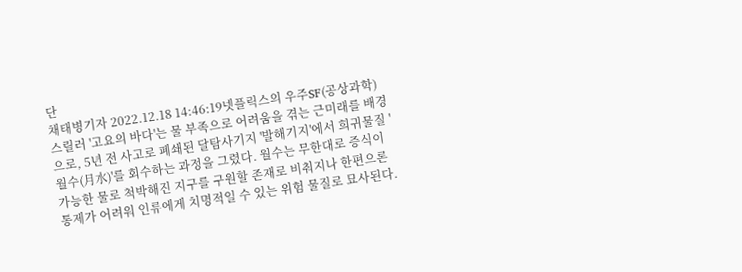단
채태병기자 2022.12.18 14:46:19넷플릭스의 우주SF(공상과학) 스릴러 '고요의 바다'는 물 부족으로 어려움을 겪는 근미래를 배경으로, 5년 전 사고로 폐쇄된 달탐사기지 '발해기지'에서 희귀물질 '월수(月水)'를 회수하는 과정을 그렸다. 월수는 무한대로 증식이 가능한 물로 척박해진 지구를 구원할 존재로 비춰지나 한편으론 통제가 어려워 인류에게 치명적일 수 있는 위험 물질로 묘사된다.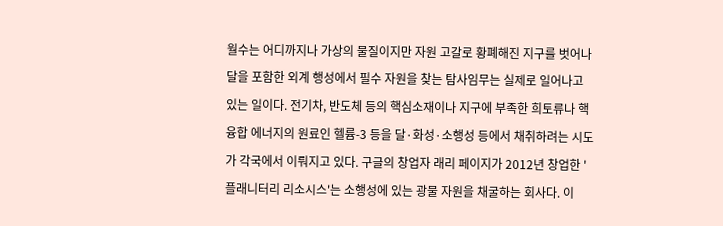월수는 어디까지나 가상의 물질이지만 자원 고갈로 황폐해진 지구를 벗어나 달을 포함한 외계 행성에서 필수 자원을 찾는 탐사임무는 실제로 일어나고 있는 일이다. 전기차, 반도체 등의 핵심소재이나 지구에 부족한 희토류나 핵융합 에너지의 원료인 헬륨-3 등을 달·화성·소행성 등에서 채취하려는 시도가 각국에서 이뤄지고 있다. 구글의 창업자 래리 페이지가 2012년 창업한 '플래니터리 리소시스'는 소행성에 있는 광물 자원을 채굴하는 회사다. 이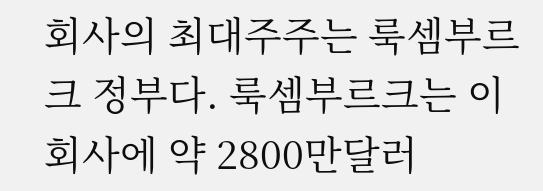회사의 최대주주는 룩셈부르크 정부다. 룩셈부르크는 이 회사에 약 2800만달러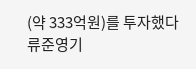(약 333억원)를 투자했다
류준영기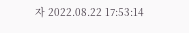자 2022.08.22 17:53:14